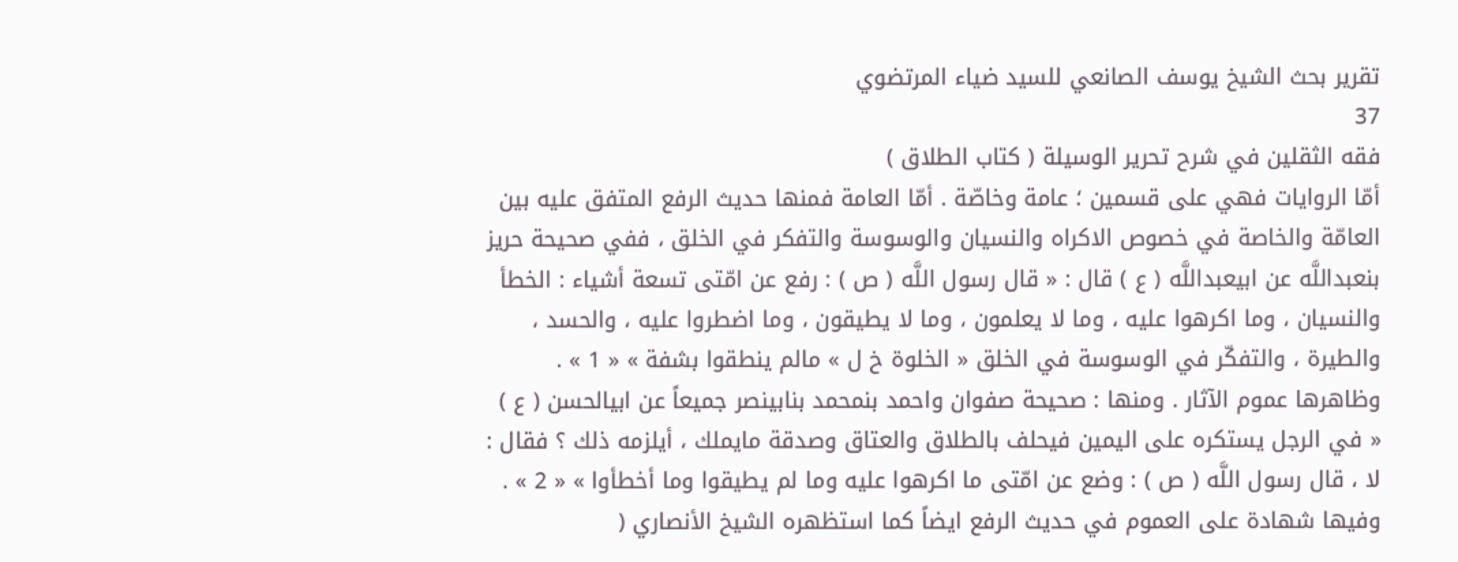تقرير بحث الشيخ يوسف الصانعي للسيد ضياء المرتضوي
37
فقه الثقلين في شرح تحرير الوسيلة ( كتاب الطلاق )
أمّا الروايات فهي على قسمين ؛ عامة وخاصّة . أمّا العامة فمنها حديث الرفع المتفق عليه بين العامّة والخاصة في خصوص الاكراه والنسيان والوسوسة والتفكر في الخلق ، ففي صحيحة حريز بنعبداللَّه عن ابيعبداللَّه ( ع ) قال : « قال رسول اللَّه ( ص ) : رفع عن امّتى تسعة أشياء : الخطأ والنسيان ، وما اكرهوا عليه ، وما لا يعلمون ، وما لا يطيقون ، وما اضطروا عليه ، والحسد ، والطيرة ، والتفكّر في الوسوسة في الخلق « الخلوة خ ل » مالم ينطقوا بشفة » « 1 » . وظاهرها عموم الآثار . ومنها : صحيحة صفوان واحمد بنمحمد بنابينصر جميعاً عن ابيالحسن ( ع ) « في الرجل يستكره على اليمين فيحلف بالطلاق والعتاق وصدقة مايملك ، أيلزمه ذلك ؟ فقال : لا ، قال رسول اللَّه ( ص ) : وضع عن امّتى ما اكرهوا عليه وما لم يطيقوا وما أخطأوا » « 2 » . وفيها شهادة على العموم في حديث الرفع ايضاً كما استظهره الشيخ الأنصاري (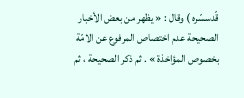قّدسسّره ) وقال : « يظهر من بعض الأخبار الصحيحة عدم اختصاص المرفوع عن الامّة بخصوص المؤاخذة » . ثم ذكر الصحيحة ، ثم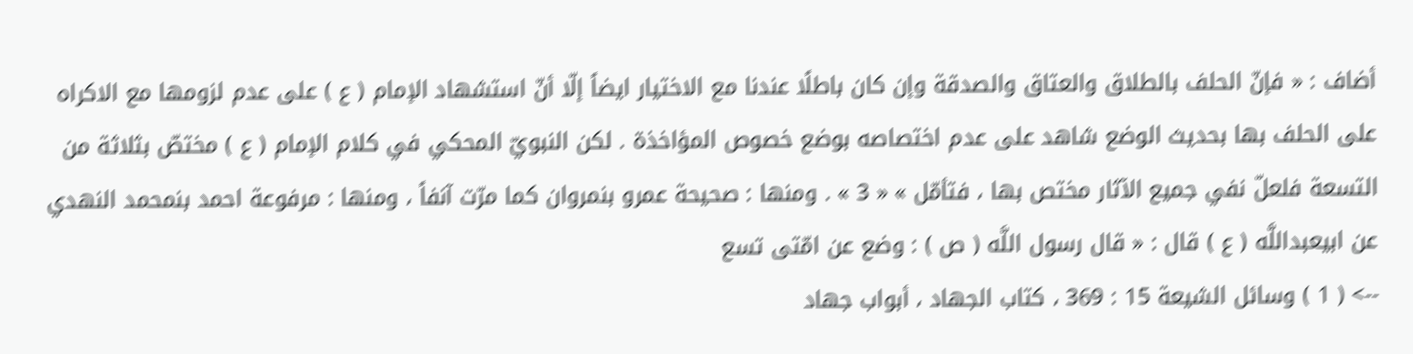أضاف : « فإنّ الحلف بالطلاق والعتاق والصدقة وإن كان باطلًا عندنا مع الاختيار ايضاً إلّا أنّ استشهاد الإمام ( ع ) على عدم لزومها مع الاكراه على الحلف بها بحديث الوضع شاهد على عدم اختصاصه بوضع خصوص المؤاخذة . لكن النبويّ المحكي في كلام الإمام ( ع ) مختصّ بثلاثة من التسعة فلعلّ نفي جميع الآثار مختص بها ، فتأمّل » « 3 » . ومنها : صحيحة عمرو بنمروان كما مرّت آنفاً ، ومنها : مرفوعة احمد بنمحمد النهدي عن ابيعبداللَّه ( ع ) قال : « قال رسول اللَّه ( ص ) : وضع عن امّتى تسع
--> ( 1 ) وسائل الشيعة 15 : 369 ، كتاب الجهاد ، أبواب جهاد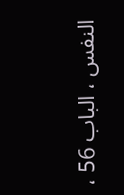النفس ، الباب 56 ،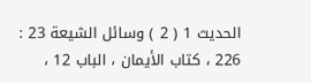الحديث 1 ( 2 ) وسائل الشيعة 23 : 226 ، كتاب الأيمان ، الباب 12 ،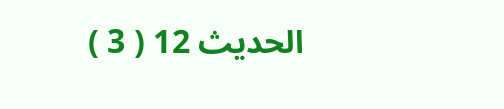الحديث 12 ( 3 )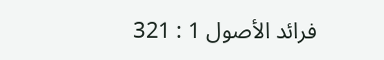فرائد الأصول 1 : 321